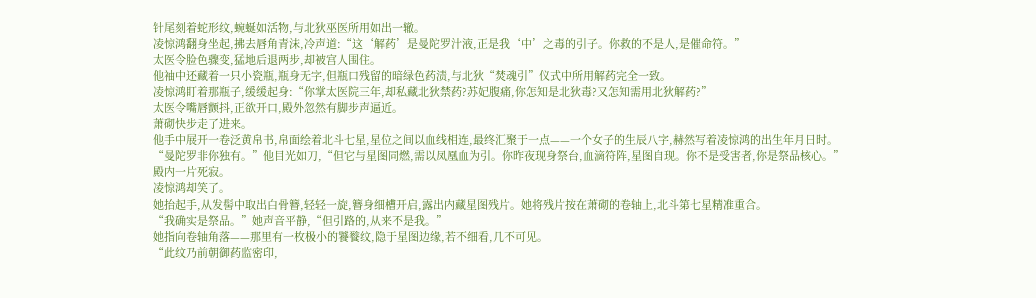针尾刻着蛇形纹,蜿蜒如活物,与北狄巫医所用如出一辙。
凌惊鸿翻身坐起,拂去唇角青沫,冷声道:“这‘解药’是曼陀罗汁液,正是我‘中’之毒的引子。你救的不是人,是催命符。”
太医令脸色骤变,猛地后退两步,却被宫人围住。
他袖中还藏着一只小瓷瓶,瓶身无字,但瓶口残留的暗绿色药渍,与北狄“焚魂引”仪式中所用解药完全一致。
凌惊鸿盯着那瓶子,缓缓起身:“你掌太医院三年,却私藏北狄禁药?苏妃腹痛,你怎知是北狄毒?又怎知需用北狄解药?”
太医令嘴唇颤抖,正欲开口,殿外忽然有脚步声逼近。
萧砌快步走了进来。
他手中展开一卷泛黄帛书,帛面绘着北斗七星,星位之间以血线相连,最终汇聚于一点——一个女子的生辰八字,赫然写着凌惊鸿的出生年月日时。
“曼陀罗非你独有。”他目光如刀,“但它与星图同燃,需以凤凰血为引。你昨夜现身祭台,血滴符阵,星图自现。你不是受害者,你是祭品核心。”
殿内一片死寂。
凌惊鸿却笑了。
她抬起手,从发髻中取出白骨簪,轻轻一旋,簪身细槽开启,露出内藏星图残片。她将残片按在萧砌的卷轴上,北斗第七星精准重合。
“我确实是祭品。”她声音平静,“但引路的,从来不是我。”
她指向卷轴角落——那里有一枚极小的饕餮纹,隐于星图边缘,若不细看,几不可见。
“此纹乃前朝御药监密印,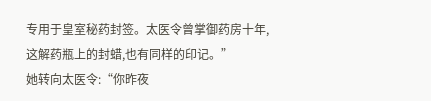专用于皇室秘药封签。太医令曾掌御药房十年,这解药瓶上的封蜡,也有同样的印记。”
她转向太医令:“你昨夜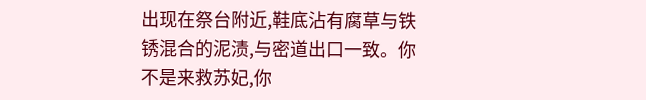出现在祭台附近,鞋底沾有腐草与铁锈混合的泥渍,与密道出口一致。你不是来救苏妃,你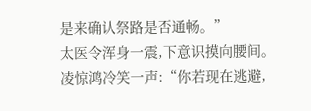是来确认祭路是否通畅。”
太医令浑身一震,下意识摸向腰间。
凌惊鸿冷笑一声:“你若现在逃避,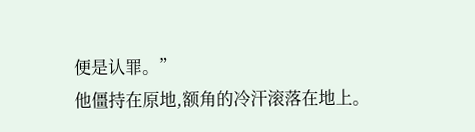便是认罪。”
他僵持在原地,额角的冷汗滚落在地上。